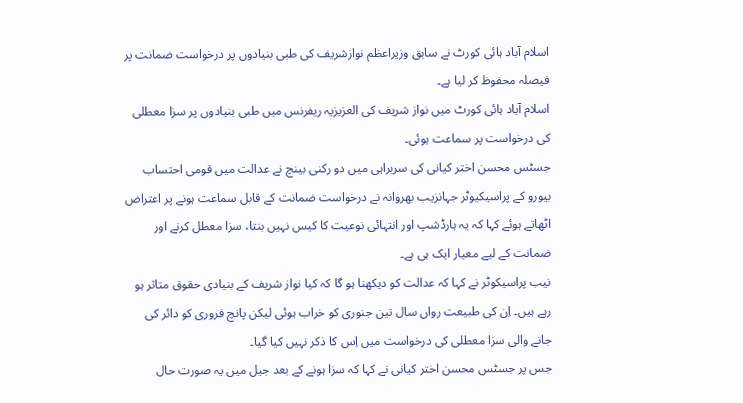اسلام آباد ہائی کورٹ نے سابق وزیراعظم نوازشریف کی طبی بنیادوں پر درخواست ضمانت پر فیصلہ محفوظ کر لیا ہے۔
اسلام آباد ہائی کورٹ میں نواز شریف کی العزیزیہ ریفرنس میں طبی بنیادوں پر سزا معطلی کی درخواست پر سماعت ہوئی۔
جسٹس محسن اختر کیانی کی سربراہی میں دو رکنی بینچ نے عدالت میں قومی احتساب بیورو کے پراسیکیوٹر جہانزیب بھروانہ نے درخواست ضمانت کے قابل سماعت ہونے پر اعتراض اٹھاتے ہوئے کہا کہ یہ ہارڈشپ اور انتہائی نوعیت کا کیس نہیں بنتا، سزا معطل کرنے اور ضمانت کے لیے معیار ایک ہی ہے۔
نیب پراسیکوٹر نے کہا کہ عدالت کو دیکھنا ہو گا کہ کیا نواز شریف کے بنیادی حقوق متاثر ہو رہے ہیں۔ اِن کی طبیعت رواں سال تین جنوری کو خراب ہوئی لیکن پانچ فروری کو دائر کی جانے والی سزا معطلی کی درخواست میں اِس کا ذکر نہیں کیا گیا۔
جس پر جسٹس محسن اختر کیانی نے کہا کہ سزا ہونے کے بعد جیل میں یہ صورت حال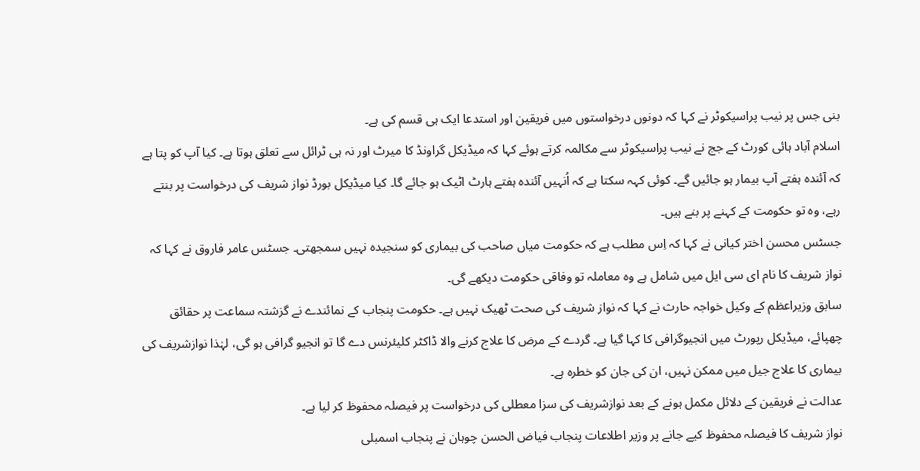بنی جس پر نیب پراسیکوٹر نے کہا کہ دونوں درخواستوں میں فریقین اور استدعا ایک ہی قسم کی ہے۔
اسلام آباد ہائی کورٹ کے جج نے نیب پراسیکوٹر سے مکالمہ کرتے ہوئے کہا کہ میڈیکل گراونڈ کا میرٹ اور نہ ہی ٹرائل سے تعلق ہوتا ہے۔ کیا آپ کو پتا ہے کہ آئندہ ہفتے آپ بیمار ہو جائیں گے۔ کوئی کہہ سکتا ہے کہ اُنہیں آئندہ ہفتے ہارٹ اٹیک ہو جائے گا۔ کیا میڈیکل بورڈ نواز شریف کی درخواست پر بنتے رہے، وہ تو حکومت کے کہنے پر بنے ہیں۔
جسٹس محسن اختر کیانی نے کہا کہ اِس مطلب ہے کہ حکومت میاں صاحب کی بیماری کو سنجیدہ نہیں سمجھتی۔ جسٹس عامر فاروق نے کہا کہ نواز شریف کا نام ای سی ایل میں شامل ہے وہ معاملہ تو وفاقی حکومت دیکھے گی۔
سابق وزیراعظم کے وکیل خواجہ حارث نے کہا کہ نواز شریف کی صحت ٹھیک نہیں ہے۔ حکومت پنجاب کے نمائندے نے گزشتہ سماعت پر حقائق چھپائے، میڈیکل رپورٹ میں انجیوگرافی کا کہا گیا ہے۔ گردے کے مرض کا علاج کرنے والا ڈاکٹر کلیئرنس دے گا تو انجیو گرافی ہو گی، لہٰذا نوازشریف کی بیماری کا علاج جیل میں ممکن نہیں، ان کی جان کو خطرہ ہے۔
عدالت نے فریقین کے دلائل مکمل ہونے کے بعد نوازشریف کی سزا معطلی کی درخواست پر فیصلہ محفوظ کر لیا ہے۔
نواز شریف کا فیصلہ محفوظ کیے جانے پر وزیر اطلاعات پنجاب فیاض الحسن چوہان نے پنجاب اسمبلی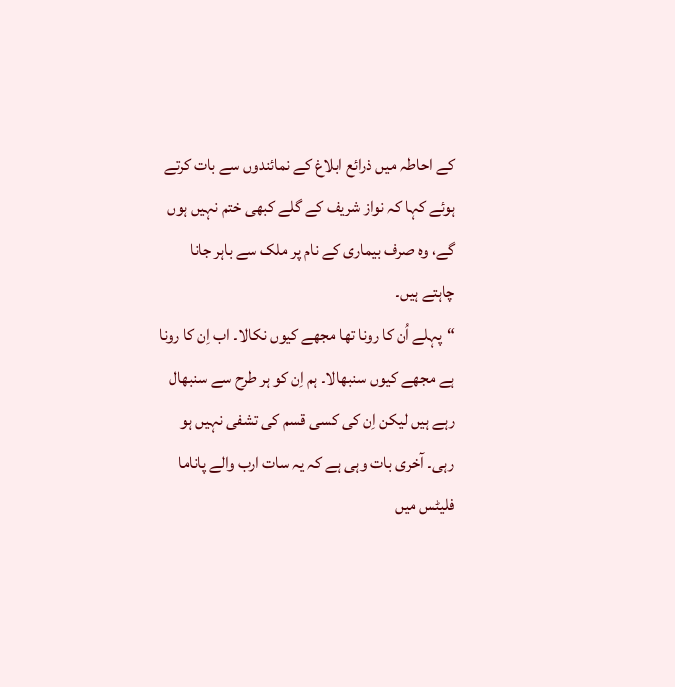کے احاطہ میں ذرائع ابلاغ کے نمائندوں سے بات کرتے ہوئے کہا کہ نواز شریف کے گلے کبھی ختم نہیں ہوں گے، وہ صرف بیماری کے نام پر ملک سے باہر جانا چاہتے ہیں۔
“پہلے اُن کا رونا تھا مجھے کیوں نکالا۔ اب اِن کا رونا ہے مجھے کیوں سنبھالا۔ ہم اِن کو ہر طرح سے سنبھال رہے ہیں لیکن اِن کی کسی قسم کی تشفی نہیں ہو رہی۔ آخری بات وہی ہے کہ یہ سات ارب والے پاناما فلیٹس میں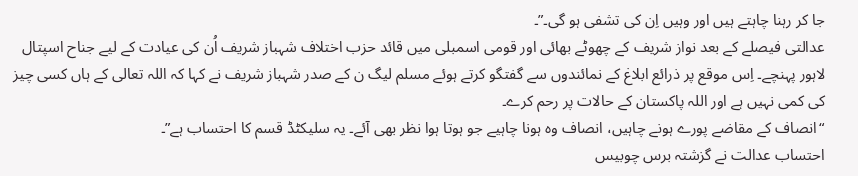جا کر رہنا چاہتے ہیں اور وہیں اِن کی تشفی ہو گی۔”۔
عدالتی فیصلے کے بعد نواز شریف کے چھوٹے بھائی اور قومی اسمبلی میں قائد حزب اختلاف شہباز شریف اُن کی عیادت کے لیے جناح اسپتال لاہور پہنچے۔ اِس موقع پر ذرائع ابلاغ کے نمائندوں سے گفتگو کرتے ہوئے مسلم لیگ ن کے صدر شہباز شریف نے کہا کہ اللہ تعالی کے ہاں کسی چیز کی کمی نہیں ہے اور اللہ پاکستان کے حالات پر رحم کرے۔
“انصاف کے مقاضے پورے ہونے چاہیں، انصاف وہ ہونا چاہیے جو ہوتا ہوا نظر بھی آئے۔ یہ سلیکٹڈ قسم کا احتساب ہے”۔
احتساب عدالت نے گزشتہ برس چوبیس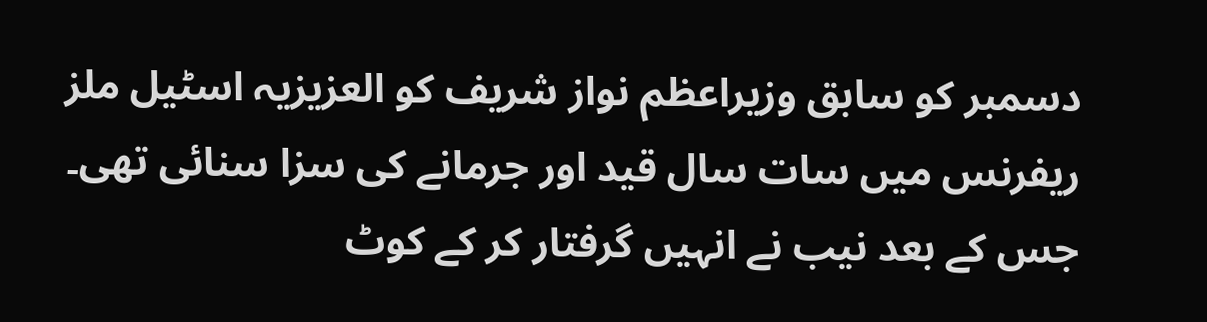دسمبر کو سابق وزیراعظم نواز شریف کو العزیزیہ اسٹیل ملز ریفرنس میں سات سال قید اور جرمانے کی سزا سنائی تھی۔ جس کے بعد نیب نے انہیں گرفتار کر کے کوٹ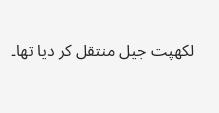لکھپت جیل منتقل کر دیا تھا۔